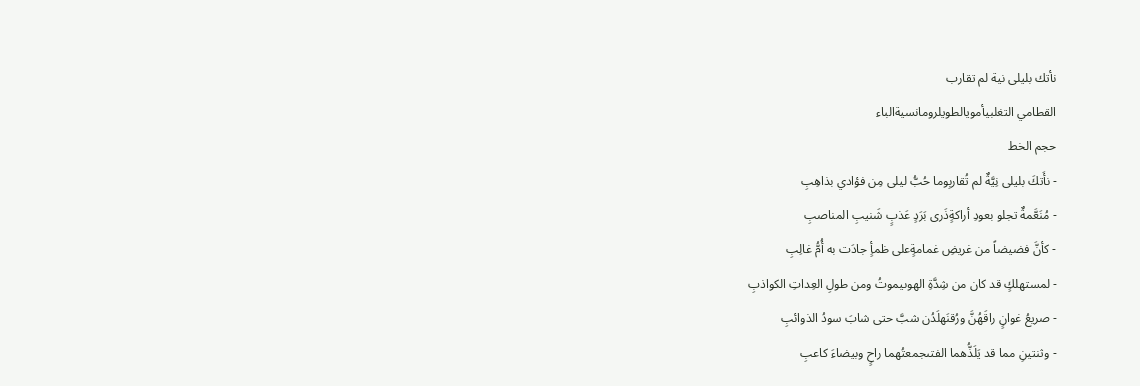نأتك بليلى نية لم تقارب
القطامي التغلبيأمويالطويلرومانسيةالباء
حجم الخط
- نأَتكَ بليلى نِيَّةٌ لم تُقاربِوما حُبُّ ليلى مِن فؤادي بذاهِبِ
- مُنَعَّمةٌ تجلو بعودِ أراكةٍذَرى بَرَدٍ عَذبٍ شَنيبِ المناصبِ
- كأنَّ فضيضاً من غريضِ غمامةٍعلى ظمأٍ جادَت به أُمُّ غالِبِ
- لمستهلكٍ قد كان من شِدَّةِ الهوىيموتُ ومن طولِ العِداتِ الكواذبِ
- صريعُ غوانٍ راقَهُنَّ ورُقنَهلَدُن شبَّ حتى شابَ سودُ الذوائبِ
- وثنتينِ مما قد يَلَذُّهما الفتىجمعتُهما راحٍ وبيضاءَ كاعبِ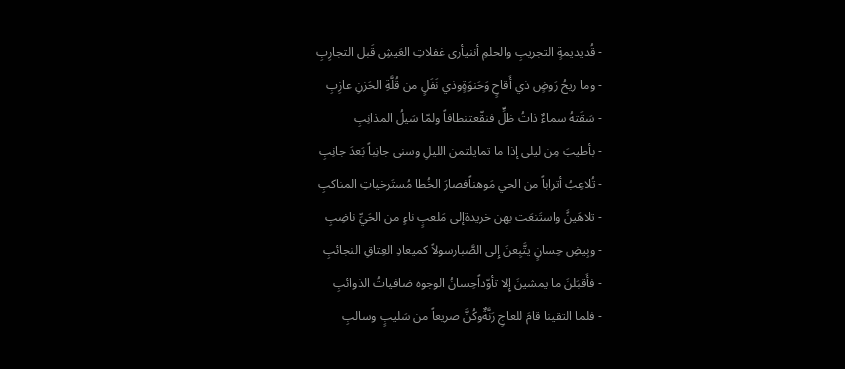- قُديديمةٍ التجريبِ والحلمِ أننيأرى غفلاتِ العَيشِ قَبل التجارِبِ
- وما ريحُ رَوضٍ ذي أَقاحٍ وَحَنوَةٍوذي نَفَلٍ من قُلَّةِ الحَزنِ عازِبِ
- سَقَتهُ سماءٌ ذاتُ ظلٍّ فنقّعتنطافاً ولمّا سَيلُ المذانِبِ
- بأطيبَ مِن ليلى إذا ما تمايلتمن الليلِ وسنى جانِباً بَعدَ جانِبِ
- تُلاعِبُ أتراباً من الحي مَوهناًفصارَ الخُطا مُستَرخياتِ المناكبِ
- تلاهَينًَ واستَنعَت بهن خريدةإلى مَلعبٍ ناءٍ من الحَيِّ ناضِبِ
- وبِيضِ حِسانٍ يتَّبِعنَ إِلى الصَّبارسولاً كميعادِ العِتاقِ النجائبِ
- فأَقبَلنَ ما يمشينَ إِلا تأوّداًحِسانُ الوجوه ضافياتُ الذوائبِ
- فلما التقينا قامَ للعاجِ رَنَّةٌوكُنَّ صريعاً من سَليبٍ وسالبِ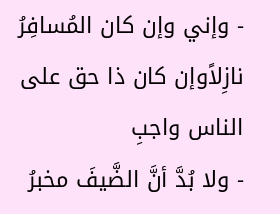- وإني وإن كان المُسافِرُ نازِلاًوإن كان ذا حق على الناس واجبِ
- ولا بُدَّ أنَّ الضَّيفَ مخبرُ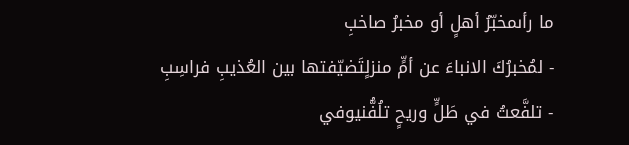ما رأىمخبّرُ أهلٍ أو مخبرُ صاخبِ
- لمُخبرُكَ الانباءَ عن أمٍّ منزلٍتَضيّفتها بين العُذيبِ فراسِبِ
- تلفَّعتُ في طَلٍّ وريحٍ تلُفُّنيوفي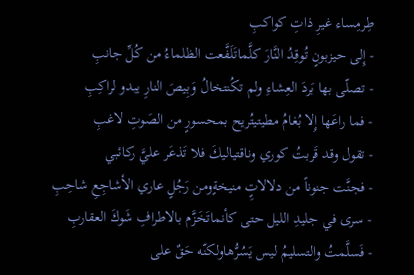طِرمِساء غيرِ ذاتِ كواكبِ
- إِلى حيزبونٍ تُوقِدُ النَّارَ كلَّماتَلَفَّعت الظلماءُ من كُلِّ جانبِ
- تصلّى بها بَردَ العِشاءِ ولم تكُنتخالُ وَبِيصَ النارِ يبدو لراكِبِ
- فما راعَها إِلا بُغامُ مطيتيتُريح بمحسورٍ من الصَوتِ لاغبِ
- تقول وقد قَربتُ كوري وناقتياليكَ فلا تَذعَر عليَّ ركائبي
- فجنَّت جنوناً من دلالاتٍِ منيخةٍومن رَجُلٍ عاري الأشاجِعِ شاحِبِ
- سرى في جليدِ الليل حتى كأنماتَخَزَّم بالاطرافِ شَوكَ العقاربِ
- فَسلَّمتُ والتسليمُ ليس يَسُرُّهاولكنّه حَقٌ على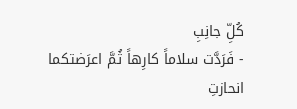كُلِّ جانِبِ
- فَرَدَّت سلاماً كارِهاً ثُمَّ اعرَضتكما انحازتِ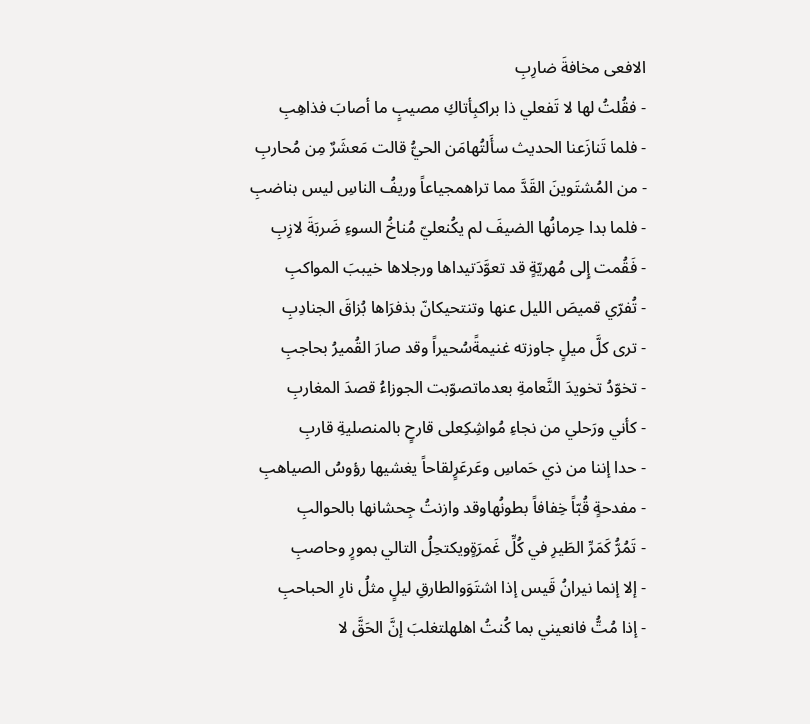الافعى مخافةَ ضارِبِ
- فقُلتُ لها لا تَفعلي ذا براكبِأتاكِ مصيبٍ ما أصابَ فذاهِبِ
- فلما تَنازَعنا الحديث سأَلتُهامَن الحيُّ قالت مَعشَرٌ مِن مُحاربِ
- من المُشتَوينَ القَدَّ مما تراهمجياعاً وريفُ الناسِ ليس بناضبِ
- فلما بدا حِرمانُها الضيفَ لم يكُنعليّ مُناخُ السوءِ ضَربَةَ لازِبِ
- فَقُمت إِلى مُهريّةٍ قد تعوَّدَتيداها ورجلاها خيببَ المواكبِ
- تُفرّي قميصَ الليل عنها وتنتحيكانّ بذفرَاها بُزاقَ الجنادِبِ
- ترى كلَّ ميلٍ جاوزته غنيمةًسُحيراً وقد صارَ القُميرُ بحاجبِ
- تخوّدُ تخويدَ النَّعامةِ بعدماتصوّبت الجوزاءُ قصدَ المغاربِ
- كأني ورَحلي من نجاءِ مُواشِكِعلى قارحٍ بالمنصليةِ قاربِ
- حدا إننا من ذي حَماسِ وعَرعَرٍلقاحاً يغشيها رؤوسُ الصياهبِ
- مفدحةٍ قُبّاً خِفافاً بطونُهاوقد وازنتُ جِحشانها بالحوالبِ
- تَمُرُّ كَمَرِّ الطَيرِ في كُلِّ غَمرَةٍويكتحِلُ التالي بمورٍ وحاصبِ
- إلا إنما نيرانُ قَيس إذا اشتَوَوالطارقِ ليلٍ مثلُ نارِ الحباحبِ
- إذا مُتُّ فانعيني بما كُنتُ اهلهلتغلبَ إنَّ الحَقَّ لا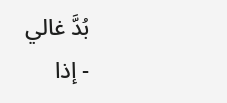بُدَّ غالي
- إذا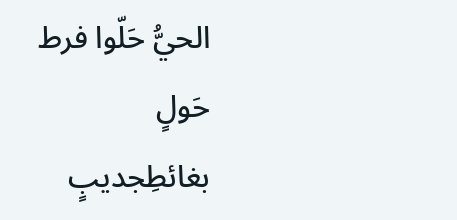الحيُّ حَلّوا فرط حَولٍ بغائطِجديبٍ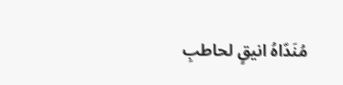مُنَدّاهُ انيقٍ لحاطبِ